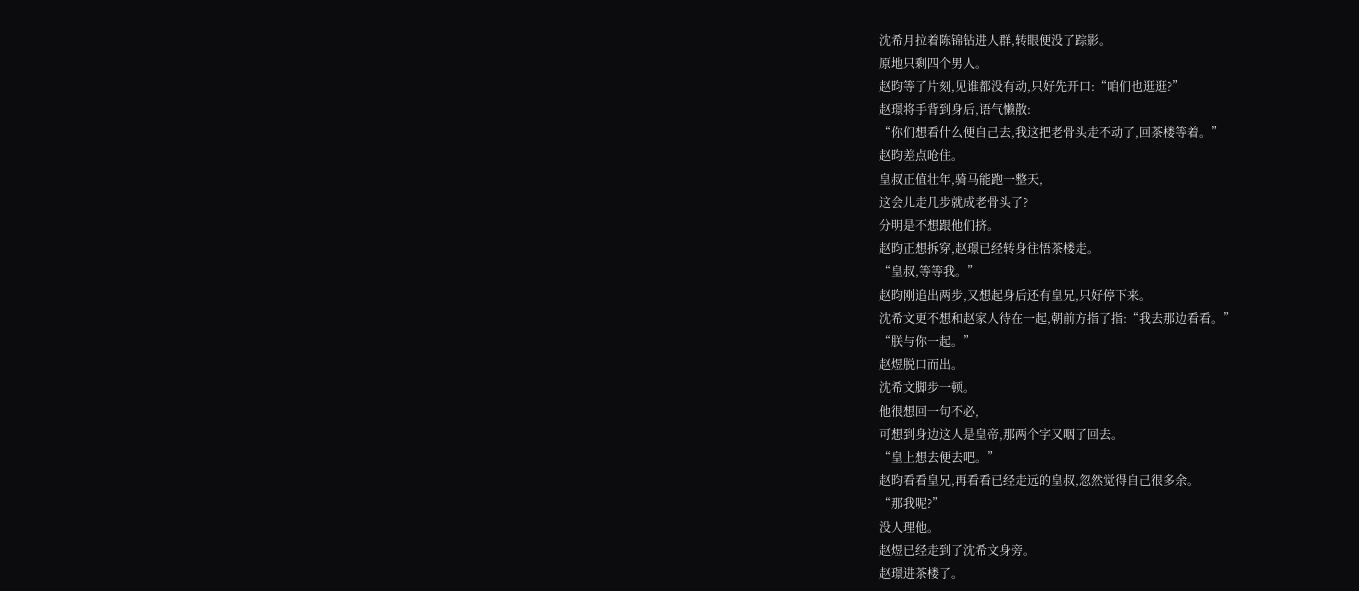沈希月拉着陈锦钻进人群,转眼便没了踪影。
原地只剩四个男人。
赵昀等了片刻,见谁都没有动,只好先开口:“咱们也逛逛?”
赵璟将手背到身后,语气懒散:
“你们想看什么便自己去,我这把老骨头走不动了,回茶楼等着。”
赵昀差点呛住。
皇叔正值壮年,骑马能跑一整天,
这会儿走几步就成老骨头了?
分明是不想跟他们挤。
赵昀正想拆穿,赵璟已经转身往悟茶楼走。
“皇叔,等等我。”
赵昀刚追出两步,又想起身后还有皇兄,只好停下来。
沈希文更不想和赵家人待在一起,朝前方指了指:“我去那边看看。”
“朕与你一起。”
赵煜脱口而出。
沈希文脚步一顿。
他很想回一句不必,
可想到身边这人是皇帝,那两个字又咽了回去。
“皇上想去便去吧。”
赵昀看看皇兄,再看看已经走远的皇叔,忽然觉得自己很多余。
“那我呢?”
没人理他。
赵煜已经走到了沈希文身旁。
赵璟进茶楼了。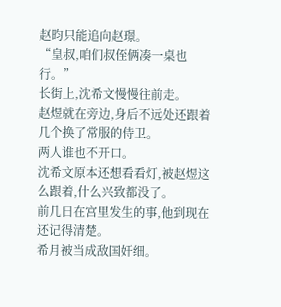赵昀只能追向赵璟。
“皇叔,咱们叔侄俩凑一桌也行。”
长街上,沈希文慢慢往前走。
赵煜就在旁边,身后不远处还跟着几个换了常服的侍卫。
两人谁也不开口。
沈希文原本还想看看灯,被赵煜这么跟着,什么兴致都没了。
前几日在宫里发生的事,他到现在还记得清楚。
希月被当成敌国奸细。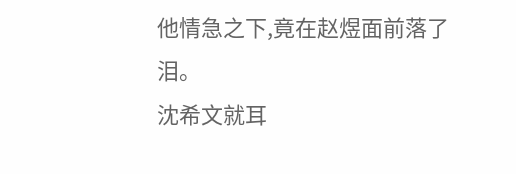他情急之下,竟在赵煜面前落了泪。
沈希文就耳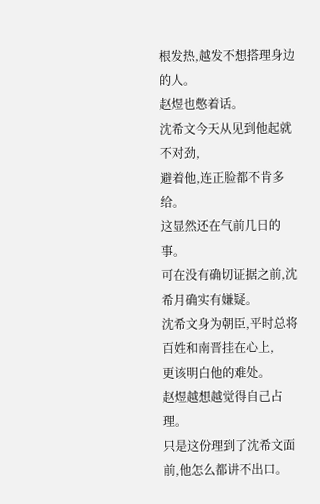根发热,越发不想搭理身边的人。
赵煜也憋着话。
沈希文今天从见到他起就不对劲,
避着他,连正脸都不肯多给。
这显然还在气前几日的事。
可在没有确切证据之前,沈希月确实有嫌疑。
沈希文身为朝臣,平时总将百姓和南晋挂在心上,
更该明白他的难处。
赵煜越想越觉得自己占理。
只是这份理到了沈希文面前,他怎么都讲不出口。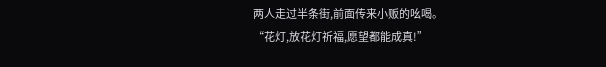两人走过半条街,前面传来小贩的吆喝。
“花灯,放花灯祈福,愿望都能成真!”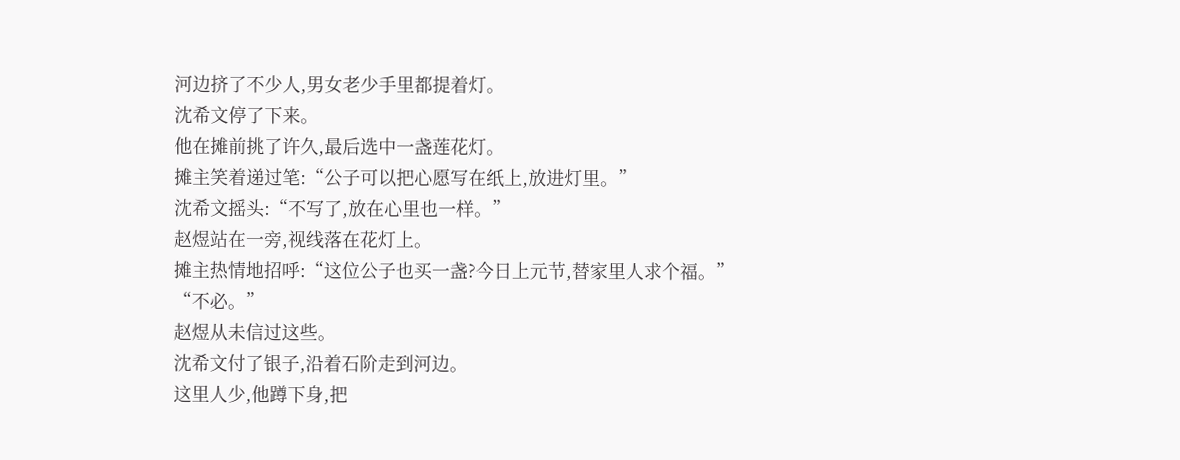河边挤了不少人,男女老少手里都提着灯。
沈希文停了下来。
他在摊前挑了许久,最后选中一盏莲花灯。
摊主笑着递过笔:“公子可以把心愿写在纸上,放进灯里。”
沈希文摇头:“不写了,放在心里也一样。”
赵煜站在一旁,视线落在花灯上。
摊主热情地招呼:“这位公子也买一盏?今日上元节,替家里人求个福。”
“不必。”
赵煜从未信过这些。
沈希文付了银子,沿着石阶走到河边。
这里人少,他蹲下身,把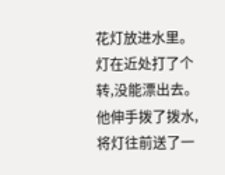花灯放进水里。
灯在近处打了个转,没能漂出去。
他伸手拨了拨水,将灯往前送了一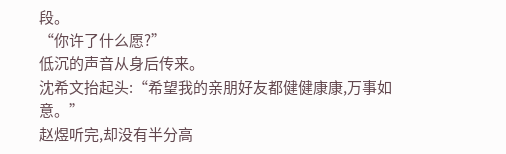段。
“你许了什么愿?”
低沉的声音从身后传来。
沈希文抬起头:“希望我的亲朋好友都健健康康,万事如意。”
赵煜听完,却没有半分高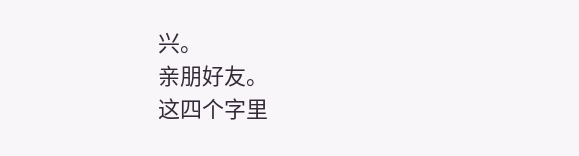兴。
亲朋好友。
这四个字里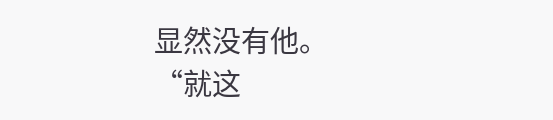显然没有他。
“就这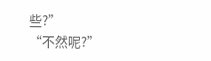些?”
“不然呢?”